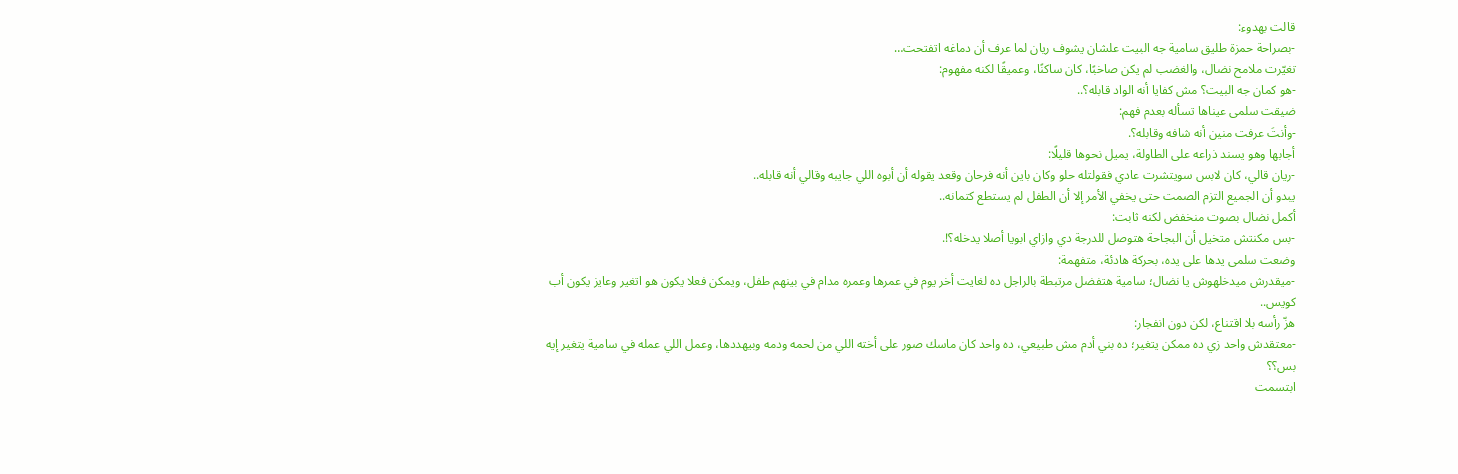قالت بهدوء:
-بصراحة حمزة طليق سامية جه البيت علشان يشوف ريان لما عرف أن دماغه اتفتحت…
تغيّرت ملامح نضال، والغضب لم يكن صاخبًا، كان ساكنًا، وعميقًا لكنه مفهوم:
-هو كمان جه البيت؟ مش كفايا أنه الواد قابله؟..
ضيقت سلمى عيناها تسأله بعدم فهم:
-وأنتَ عرفت منين أنه شافه وقابله؟.
أجابها وهو يسند ذراعه على الطاولة، يميل نحوها قليلًا:
-ريان قالي، كان لابس سويتشرت عادي فقولتله حلو وكان باين أنه فرحان وقعد يقوله أن أبوه اللي جايبه وقالي أنه قابله..
يبدو أن الجميع التزم الصمت حتى يخفي الأمر إلا أن الطفل لم يستطع كتمانه..
أكمل نضال بصوت منخفض لكنه ثابت:
-بس مكنتش متخيل أن البجاحة هتوصل للدرجة دي وازاي ابويا أصلا يدخله؟!.
وضعت سلمى يدها على يده، بحركة هادئة، متفهمة:
-ميقدرش ميدخلهوش يا نضال؛ سامية هتفضل مرتبطة بالراجل ده لغايت أخر يوم في عمرها وعمره مدام في بينهم طفل، ويمكن فعلا يكون هو اتغير وعايز يكون أب كويس..
هزّ رأسه بلا اقتناع، لكن دون انفجار:
-معتقدش واحد زي ده ممكن يتغير؛ ده بني أدم مش طبيعي، ده واحد كان ماسك صور على أخته اللي من لحمه ودمه وبيهددها، وعمل اللي عمله في سامية يتغير إيه بس؟؟
ابتسمت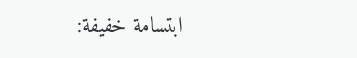ابتسامة خفيفة: